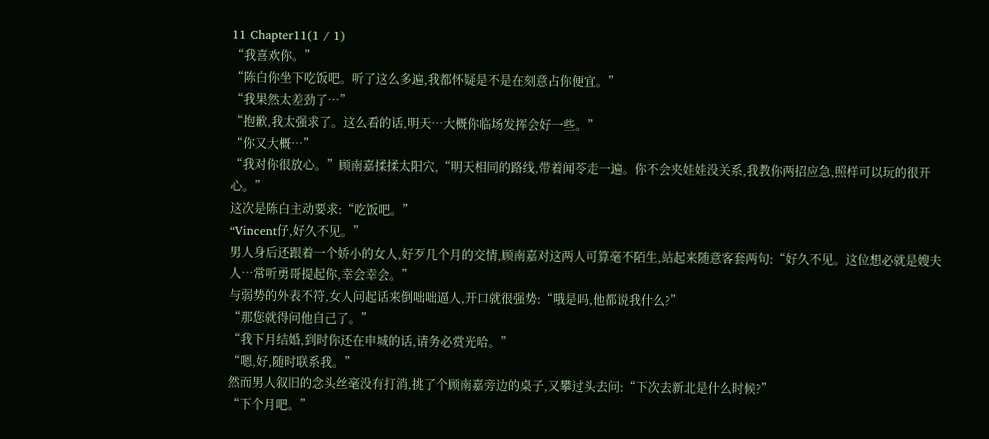11 Chapter11(1 / 1)
“我喜欢你。”
“陈白你坐下吃饭吧。听了这么多遍,我都怀疑是不是在刻意占你便宜。”
“我果然太差劲了…”
“抱歉,我太强求了。这么看的话,明天…大概你临场发挥会好一些。”
“你又大概…”
“我对你很放心。”顾南嘉揉揉太阳穴,“明天相同的路线,带着闻苓走一遍。你不会夹娃娃没关系,我教你两招应急,照样可以玩的很开心。”
这次是陈白主动要求:“吃饭吧。”
“Vincent仔,好久不见。”
男人身后还跟着一个娇小的女人,好歹几个月的交情,顾南嘉对这两人可算毫不陌生,站起来随意客套两句:“好久不见。这位想必就是嫂夫人…常听勇哥提起你,幸会幸会。”
与弱势的外表不符,女人问起话来倒咄咄逼人,开口就很强势:“哦是吗,他都说我什么?”
“那您就得问他自己了。”
“我下月结婚,到时你还在申城的话,请务必赏光哈。”
“嗯,好,随时联系我。”
然而男人叙旧的念头丝毫没有打消,挑了个顾南嘉旁边的桌子,又攀过头去问:“下次去新北是什么时候?”
“下个月吧。”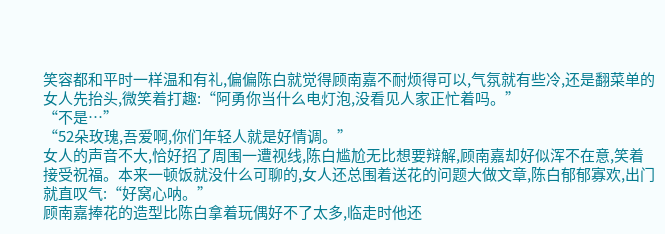笑容都和平时一样温和有礼,偏偏陈白就觉得顾南嘉不耐烦得可以,气氛就有些冷,还是翻菜单的女人先抬头,微笑着打趣:“阿勇你当什么电灯泡,没看见人家正忙着吗。”
“不是…”
“52朵玫瑰,吾爱啊,你们年轻人就是好情调。”
女人的声音不大,恰好招了周围一遭视线,陈白尴尬无比想要辩解,顾南嘉却好似浑不在意,笑着接受祝福。本来一顿饭就没什么可聊的,女人还总围着送花的问题大做文章,陈白郁郁寡欢,出门就直叹气:“好窝心呐。”
顾南嘉捧花的造型比陈白拿着玩偶好不了太多,临走时他还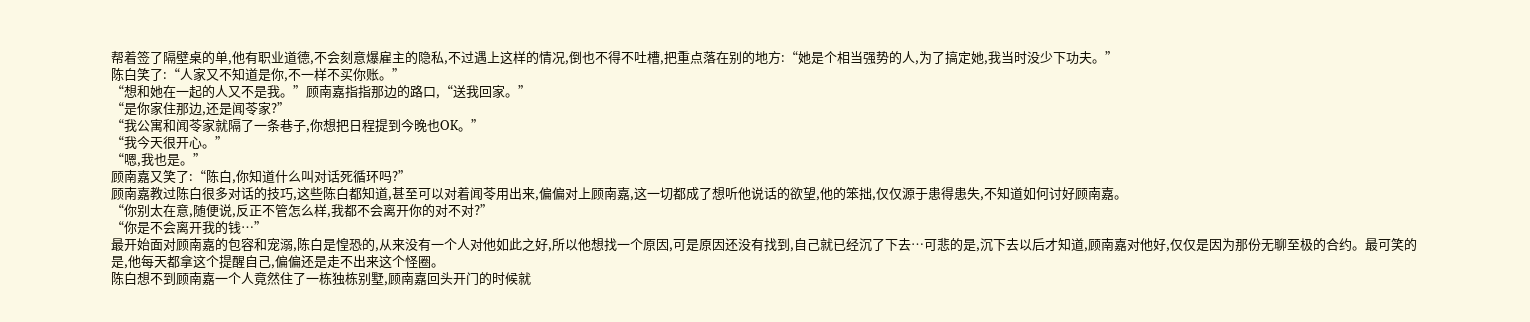帮着签了隔壁桌的单,他有职业道德,不会刻意爆雇主的隐私,不过遇上这样的情况,倒也不得不吐槽,把重点落在别的地方:“她是个相当强势的人,为了搞定她,我当时没少下功夫。”
陈白笑了:“人家又不知道是你,不一样不买你账。”
“想和她在一起的人又不是我。”顾南嘉指指那边的路口,“送我回家。”
“是你家住那边,还是闻苓家?”
“我公寓和闻苓家就隔了一条巷子,你想把日程提到今晚也OK。”
“我今天很开心。”
“嗯,我也是。”
顾南嘉又笑了:“陈白,你知道什么叫对话死循环吗?”
顾南嘉教过陈白很多对话的技巧,这些陈白都知道,甚至可以对着闻苓用出来,偏偏对上顾南嘉,这一切都成了想听他说话的欲望,他的笨拙,仅仅源于患得患失,不知道如何讨好顾南嘉。
“你别太在意,随便说,反正不管怎么样,我都不会离开你的对不对?”
“你是不会离开我的钱…”
最开始面对顾南嘉的包容和宠溺,陈白是惶恐的,从来没有一个人对他如此之好,所以他想找一个原因,可是原因还没有找到,自己就已经沉了下去…可悲的是,沉下去以后才知道,顾南嘉对他好,仅仅是因为那份无聊至极的合约。最可笑的是,他每天都拿这个提醒自己,偏偏还是走不出来这个怪圈。
陈白想不到顾南嘉一个人竟然住了一栋独栋别墅,顾南嘉回头开门的时候就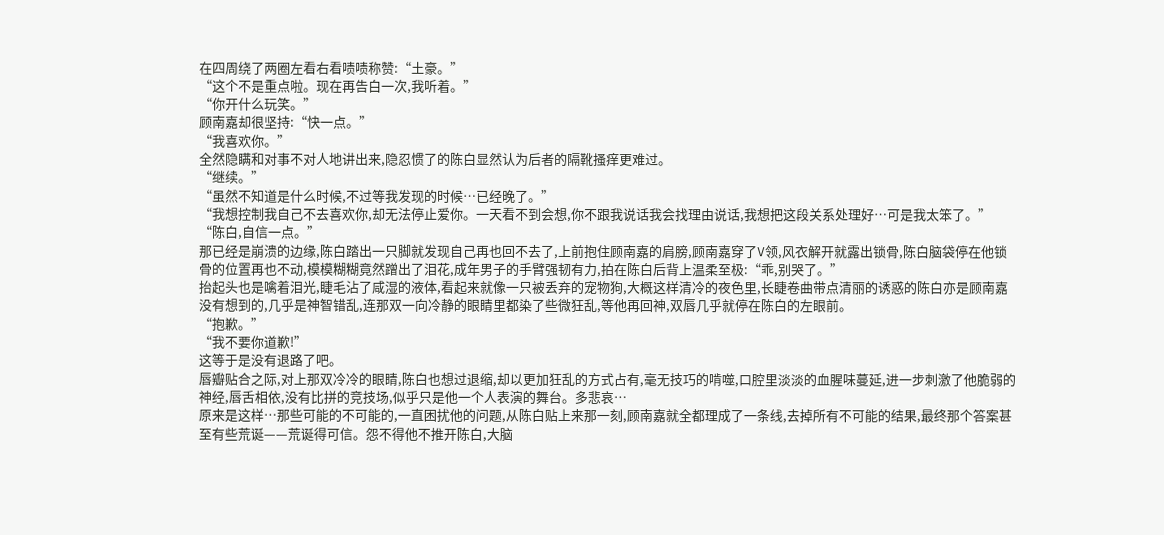在四周绕了两圈左看右看啧啧称赞:“土豪。”
“这个不是重点啦。现在再告白一次,我听着。”
“你开什么玩笑。”
顾南嘉却很坚持:“快一点。”
“我喜欢你。”
全然隐瞒和对事不对人地讲出来,隐忍惯了的陈白显然认为后者的隔靴搔痒更难过。
“继续。”
“虽然不知道是什么时候,不过等我发现的时候…已经晚了。”
“我想控制我自己不去喜欢你,却无法停止爱你。一天看不到会想,你不跟我说话我会找理由说话,我想把这段关系处理好…可是我太笨了。”
“陈白,自信一点。”
那已经是崩溃的边缘,陈白踏出一只脚就发现自己再也回不去了,上前抱住顾南嘉的肩膀,顾南嘉穿了V领,风衣解开就露出锁骨,陈白脑袋停在他锁骨的位置再也不动,模模糊糊竟然蹭出了泪花,成年男子的手臂强韧有力,拍在陈白后背上温柔至极:“乖,别哭了。”
抬起头也是噙着泪光,睫毛沾了咸湿的液体,看起来就像一只被丢弃的宠物狗,大概这样清冷的夜色里,长睫卷曲带点清丽的诱惑的陈白亦是顾南嘉没有想到的,几乎是神智错乱,连那双一向冷静的眼睛里都染了些微狂乱,等他再回神,双唇几乎就停在陈白的左眼前。
“抱歉。”
“我不要你道歉!”
这等于是没有退路了吧。
唇瓣贴合之际,对上那双冷冷的眼睛,陈白也想过退缩,却以更加狂乱的方式占有,毫无技巧的啃噬,口腔里淡淡的血腥味蔓延,进一步刺激了他脆弱的神经,唇舌相依,没有比拼的竞技场,似乎只是他一个人表演的舞台。多悲哀…
原来是这样…那些可能的不可能的,一直困扰他的问题,从陈白贴上来那一刻,顾南嘉就全都理成了一条线,去掉所有不可能的结果,最终那个答案甚至有些荒诞——荒诞得可信。怨不得他不推开陈白,大脑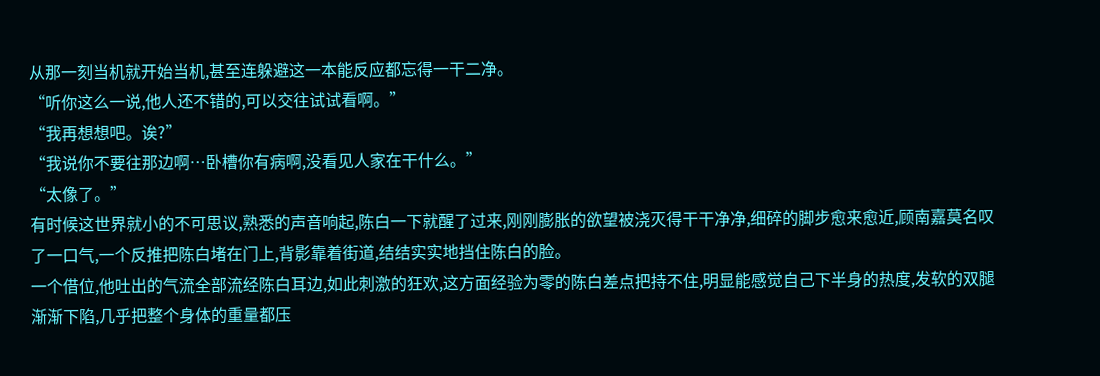从那一刻当机就开始当机,甚至连躲避这一本能反应都忘得一干二净。
“听你这么一说,他人还不错的,可以交往试试看啊。”
“我再想想吧。诶?”
“我说你不要往那边啊…卧槽你有病啊,没看见人家在干什么。”
“太像了。”
有时候这世界就小的不可思议,熟悉的声音响起,陈白一下就醒了过来,刚刚膨胀的欲望被浇灭得干干净净,细碎的脚步愈来愈近,顾南嘉莫名叹了一口气,一个反推把陈白堵在门上,背影靠着街道,结结实实地挡住陈白的脸。
一个借位,他吐出的气流全部流经陈白耳边,如此刺激的狂欢,这方面经验为零的陈白差点把持不住,明显能感觉自己下半身的热度,发软的双腿渐渐下陷,几乎把整个身体的重量都压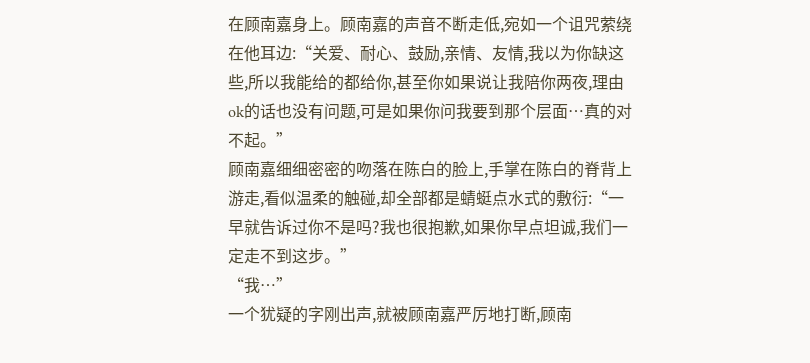在顾南嘉身上。顾南嘉的声音不断走低,宛如一个诅咒萦绕在他耳边:“关爱、耐心、鼓励,亲情、友情,我以为你缺这些,所以我能给的都给你,甚至你如果说让我陪你两夜,理由ok的话也没有问题,可是如果你问我要到那个层面…真的对不起。”
顾南嘉细细密密的吻落在陈白的脸上,手掌在陈白的脊背上游走,看似温柔的触碰,却全部都是蜻蜓点水式的敷衍:“一早就告诉过你不是吗?我也很抱歉,如果你早点坦诚,我们一定走不到这步。”
“我…”
一个犹疑的字刚出声,就被顾南嘉严厉地打断,顾南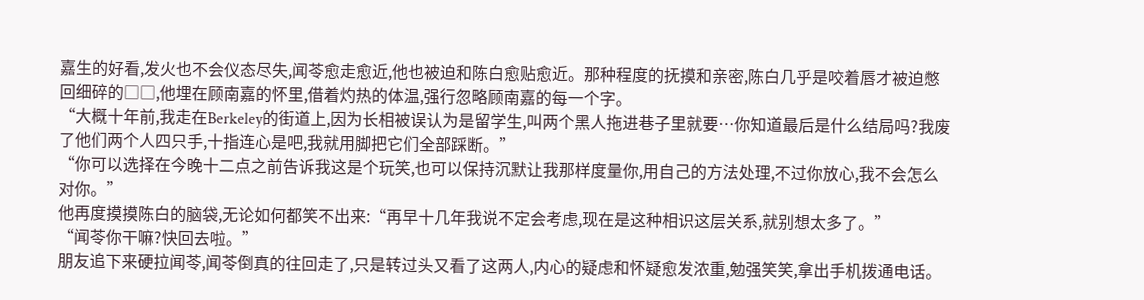嘉生的好看,发火也不会仪态尽失,闻苓愈走愈近,他也被迫和陈白愈贴愈近。那种程度的抚摸和亲密,陈白几乎是咬着唇才被迫憋回细碎的□□,他埋在顾南嘉的怀里,借着灼热的体温,强行忽略顾南嘉的每一个字。
“大概十年前,我走在Berkeley的街道上,因为长相被误认为是留学生,叫两个黑人拖进巷子里就要…你知道最后是什么结局吗?我废了他们两个人四只手,十指连心是吧,我就用脚把它们全部踩断。”
“你可以选择在今晚十二点之前告诉我这是个玩笑,也可以保持沉默让我那样度量你,用自己的方法处理,不过你放心,我不会怎么对你。”
他再度摸摸陈白的脑袋,无论如何都笑不出来:“再早十几年我说不定会考虑,现在是这种相识这层关系,就别想太多了。”
“闻苓你干嘛?快回去啦。”
朋友追下来硬拉闻苓,闻苓倒真的往回走了,只是转过头又看了这两人,内心的疑虑和怀疑愈发浓重,勉强笑笑,拿出手机拨通电话。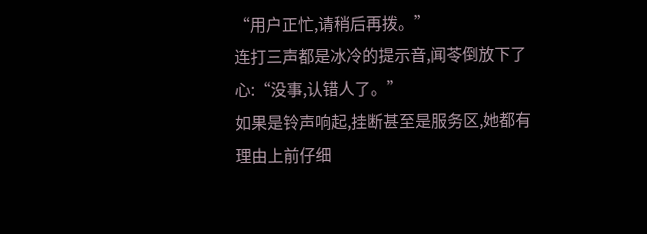“用户正忙,请稍后再拨。”
连打三声都是冰冷的提示音,闻苓倒放下了心:“没事,认错人了。”
如果是铃声响起,挂断甚至是服务区,她都有理由上前仔细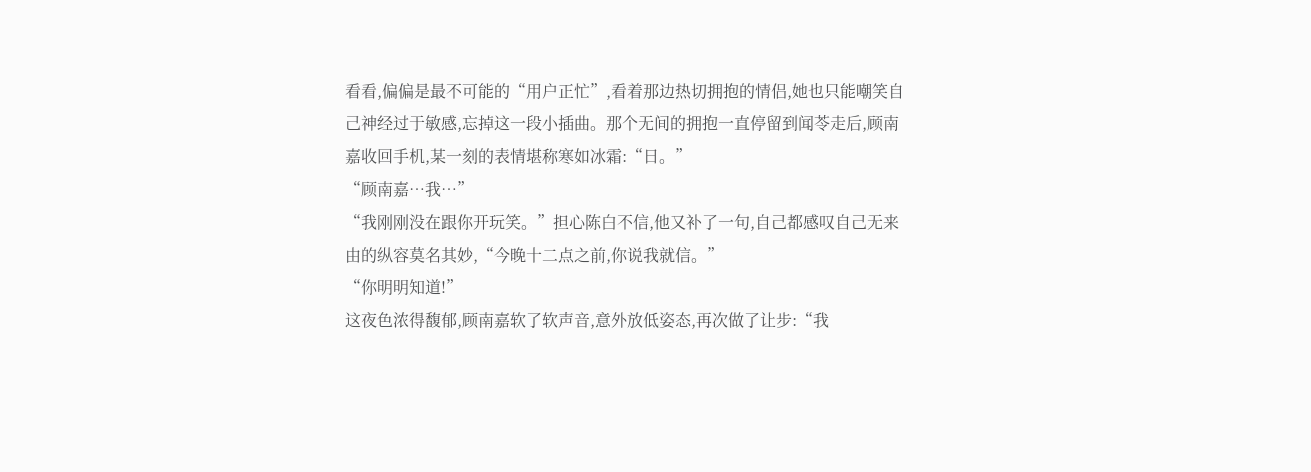看看,偏偏是最不可能的“用户正忙”,看着那边热切拥抱的情侣,她也只能嘲笑自己神经过于敏感,忘掉这一段小插曲。那个无间的拥抱一直停留到闻苓走后,顾南嘉收回手机,某一刻的表情堪称寒如冰霜:“日。”
“顾南嘉…我…”
“我刚刚没在跟你开玩笑。”担心陈白不信,他又补了一句,自己都感叹自己无来由的纵容莫名其妙,“今晚十二点之前,你说我就信。”
“你明明知道!”
这夜色浓得馥郁,顾南嘉软了软声音,意外放低姿态,再次做了让步:“我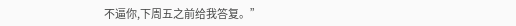不逼你,下周五之前给我答复。”